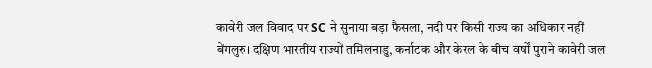कावेरी जल विवाद पर SC ने सुनाया बड़ा फैसला, नदी पर किसी राज्य का अधिकार नहीं
बेंगलुरु। दक्षिण भारतीय राज्यों तमिलनाडु, कर्नाटक और केरल के बीच वर्षों पुराने कावेरी जल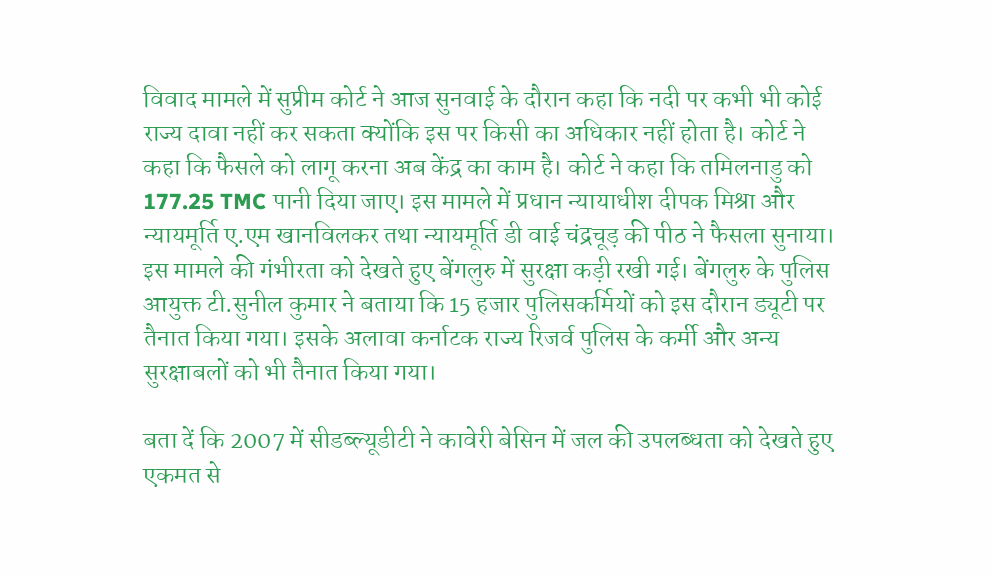विवाद मामले में सुप्रीम कोर्ट ने आज सुनवाई के दौरान कहा कि नदी पर कभी भी कोई राज्य दावा नहीं कर सकता क्योंकि इस पर किसी का अधिकार नहीं होता है। कोर्ट ने कहा कि फैसले को लागू करना अब केंद्र का काम है। कोर्ट ने कहा कि तमिलनाडु को 177.25 TMC पानी दिया जाए। इस मामले में प्रधान न्यायाधीश दीपक मिश्रा और न्यायमूर्ति ए.एम खानविलकर तथा न्यायमूर्ति डी वाई चंद्रचूड़ की पीठ ने फैसला सुनाया। इस मामले की गंभीरता को देखते हुए बेंगलुरु में सुरक्षा कड़ी रखी गई। बेंगलुरु के पुलिस आयुक्त टी.सुनील कुमार ने बताया कि 15 हजार पुलिसकर्मियों को इस दौरान ड्यूटी पर तैनात किया गया। इसके अलावा कर्नाटक राज्य रिजर्व पुलिस के कर्मी और अन्य सुरक्षाबलों को भी तैनात किया गया।

बता दें कि 2007 में सीडब्ल्यूडीटी ने कावेरी बेसिन में जल की उपलब्धता को देखते हुए एकमत से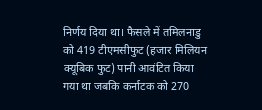निर्णय दिया था। फैसले में तमिलनाडु को 419 टीएमसीफुट (हजार मिलियन क्यूबिक फुट) पानी आवंटित किया गया था जबकि कर्नाटक को 270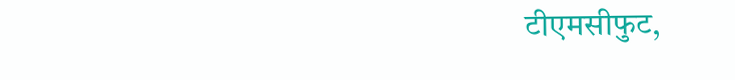टीएमसीफुट,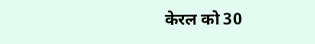केरल को 30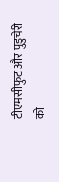टीएमसीफुट और पुडुचेरी को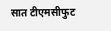सात टीएमसीफुट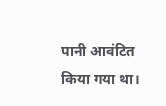पानी आवंटित किया गया था।